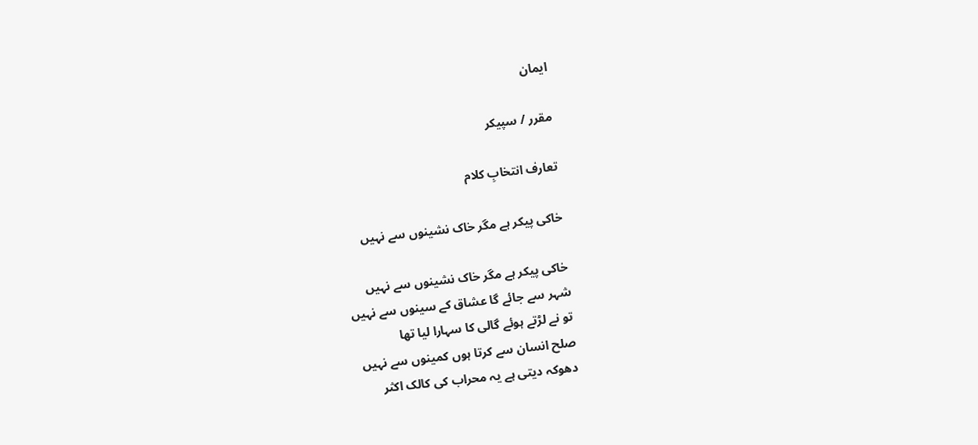ایمان

مقرر / سپیکر

تعارف انتخابِ کلام

خاکی پیکر ہے مگر خاک نشینوں سے نہیں

خاکی پیکر ہے مگر خاک نشینوں سے نہیں
شہر سے جائے گا عشاق کے سینوں سے نہیں
تو نے لڑتے ہوئے گالی کا سہارا لیا تھا
صلح انسان سے کرتا ہوں کمینوں سے نہیں
دھوکہ دیتی ہے یہ محراب کی کالک اکثر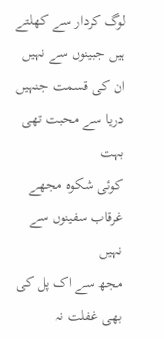لوگ کردار سے کھلتے ہیں جبینوں سے نہیں
ان کی قسمت جنہیں دریا سے محبت تھی بہت
کوئی شکوہ مجھے غرقاب سفینوں سے نہیں
مجھ سے اک پل کی بھی غفلت نہ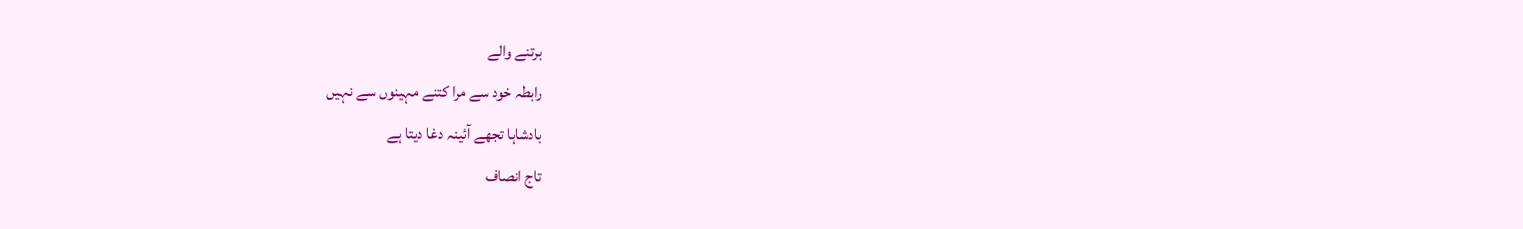برتنے والے
رابطہ خود سے مرا کتنے مہینوں سے نہیں
بادشاہا تجھے آئینہ دغا دیتا ہے
تاج انصاف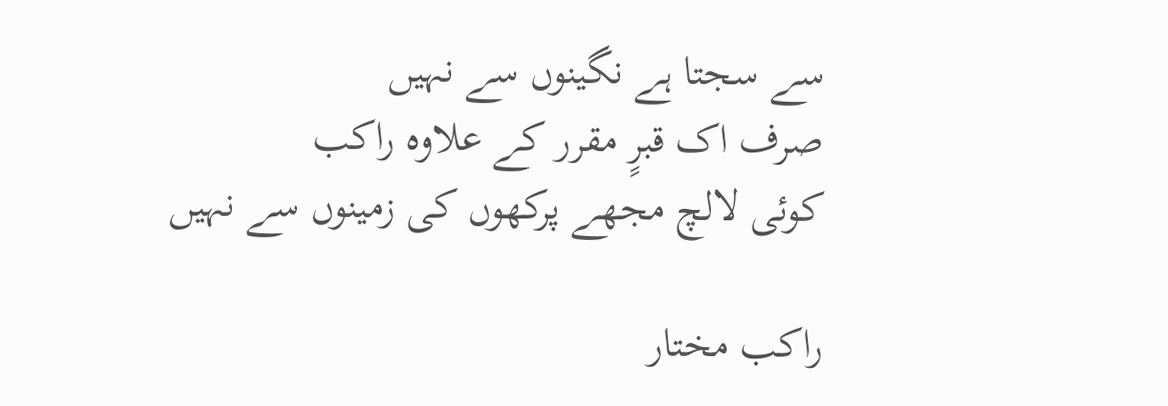سے سجتا ہے نگینوں سے نہیں
صرف اک قبرٍ مقرر کے علاوہ راکب
کوئی لالچ مجھے پرکھوں کی زمینوں سے نہیں

راکب مختار